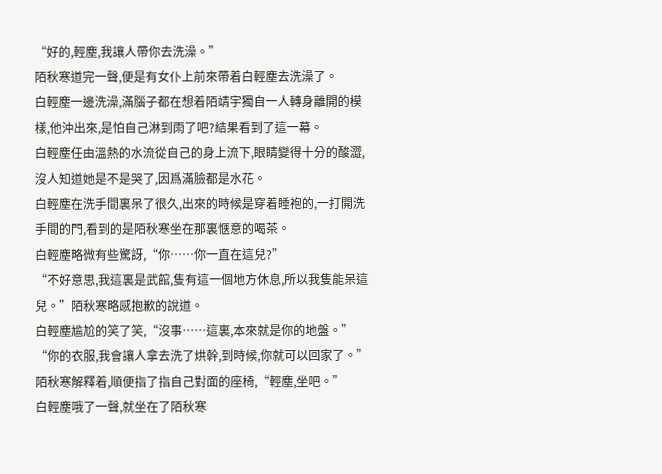“好的,輕塵,我讓人帶你去洗澡。”
陌秋寒道完一聲,便是有女仆上前來帶着白輕塵去洗澡了。
白輕塵一邊洗澡,滿腦子都在想着陌靖宇獨自一人轉身離開的模樣,他沖出來,是怕自己淋到雨了吧?結果看到了這一幕。
白輕塵任由溫熱的水流從自己的身上流下,眼睛變得十分的酸澀,沒人知道她是不是哭了,因爲滿臉都是水花。
白輕塵在洗手間裏呆了很久,出來的時候是穿着睡袍的,一打開洗手間的門,看到的是陌秋寒坐在那裏惬意的喝茶。
白輕塵略微有些驚訝,“你……你一直在這兒?”
“不好意思,我這裏是武館,隻有這一個地方休息,所以我隻能呆這兒。”陌秋寒略感抱歉的說道。
白輕塵尴尬的笑了笑,“沒事……這裏,本來就是你的地盤。”
“你的衣服,我會讓人拿去洗了烘幹,到時候,你就可以回家了。”陌秋寒解釋着,順便指了指自己對面的座椅,“輕塵,坐吧。”
白輕塵哦了一聲,就坐在了陌秋寒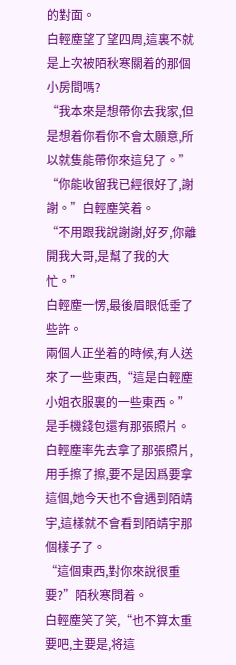的對面。
白輕塵望了望四周,這裏不就是上次被陌秋寒關着的那個小房間嗎?
“我本來是想帶你去我家,但是想着你看你不會太願意,所以就隻能帶你來這兒了。”
“你能收留我已經很好了,謝謝。”白輕塵笑着。
“不用跟我說謝謝,好歹,你離開我大哥,是幫了我的大忙。”
白輕塵一愣,最後眉眼低垂了些許。
兩個人正坐着的時候,有人送來了一些東西,“這是白輕塵小姐衣服裏的一些東西。”
是手機錢包還有那張照片。
白輕塵率先去拿了那張照片,用手擦了擦,要不是因爲要拿這個,她今天也不會遇到陌靖宇,這樣就不會看到陌靖宇那個樣子了。
“這個東西,對你來說很重要?”陌秋寒問着。
白輕塵笑了笑,“也不算太重要吧,主要是,将這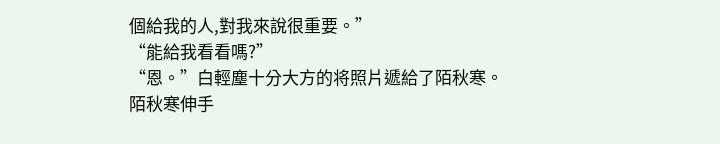個給我的人,對我來說很重要。”
“能給我看看嗎?”
“恩。”白輕塵十分大方的将照片遞給了陌秋寒。
陌秋寒伸手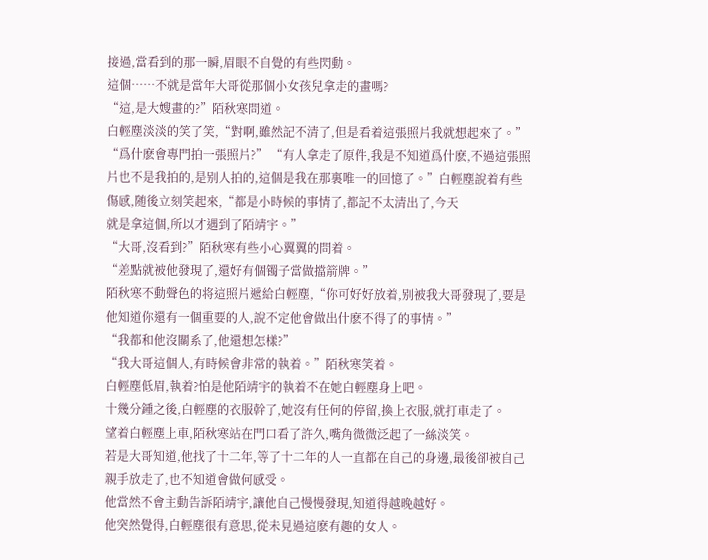接過,當看到的那一瞬,眉眼不自覺的有些閃動。
這個……不就是當年大哥從那個小女孩兒拿走的畫嗎?
“這,是大嫂畫的?”陌秋寒問道。
白輕塵淡淡的笑了笑,“對啊,雖然記不清了,但是看着這張照片我就想起來了。”
“爲什麽會專門拍一張照片?” “有人拿走了原件,我是不知道爲什麽,不過這張照片也不是我拍的,是别人拍的,這個是我在那裏唯一的回憶了。”白輕塵說着有些傷感,随後立刻笑起來,“都是小時候的事情了,都記不太清出了,今天
就是拿這個,所以才遇到了陌靖宇。”
“大哥,沒看到?”陌秋寒有些小心翼翼的問着。
“差點就被他發現了,還好有個镯子當做擋箭牌。”
陌秋寒不動聲色的将這照片遞給白輕塵,“你可好好放着,别被我大哥發現了,要是他知道你還有一個重要的人,說不定他會做出什麽不得了的事情。”
“我都和他沒關系了,他還想怎樣?”
“我大哥這個人,有時候會非常的執着。”陌秋寒笑着。
白輕塵低眉,執着?怕是他陌靖宇的執着不在她白輕塵身上吧。
十幾分鍾之後,白輕塵的衣服幹了,她沒有任何的停留,換上衣服,就打車走了。
望着白輕塵上車,陌秋寒站在門口看了許久,嘴角微微泛起了一絲淡笑。
若是大哥知道,他找了十二年,等了十二年的人一直都在自己的身邊,最後卻被自己親手放走了,也不知道會做何感受。
他當然不會主動告訴陌靖宇,讓他自己慢慢發現,知道得越晚越好。
他突然覺得,白輕塵很有意思,從未見過這麽有趣的女人。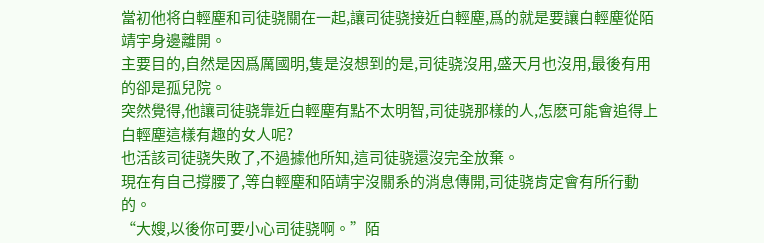當初他将白輕塵和司徒骁關在一起,讓司徒骁接近白輕塵,爲的就是要讓白輕塵從陌靖宇身邊離開。
主要目的,自然是因爲厲國明,隻是沒想到的是,司徒骁沒用,盛天月也沒用,最後有用的卻是孤兒院。
突然覺得,他讓司徒骁靠近白輕塵有點不太明智,司徒骁那樣的人,怎麽可能會追得上白輕塵這樣有趣的女人呢?
也活該司徒骁失敗了,不過據他所知,這司徒骁還沒完全放棄。
現在有自己撐腰了,等白輕塵和陌靖宇沒關系的消息傳開,司徒骁肯定會有所行動的。
“大嫂,以後你可要小心司徒骁啊。”陌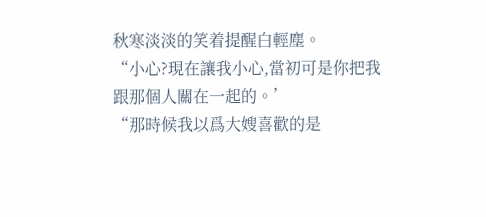秋寒淡淡的笑着提醒白輕塵。
“小心?現在讓我小心,當初可是你把我跟那個人關在一起的。’
“那時候我以爲大嫂喜歡的是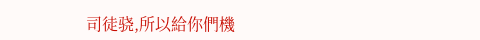司徒骁,所以給你們機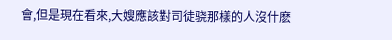會,但是現在看來,大嫂應該對司徒骁那樣的人沒什麽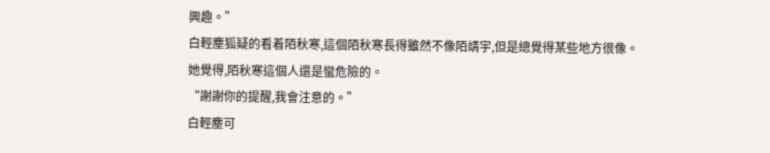興趣。”
白輕塵狐疑的看着陌秋寒,這個陌秋寒長得雖然不像陌靖宇,但是總覺得某些地方很像。
她覺得,陌秋寒這個人還是蠻危險的。
“謝謝你的提醒,我會注意的。”
白輕塵可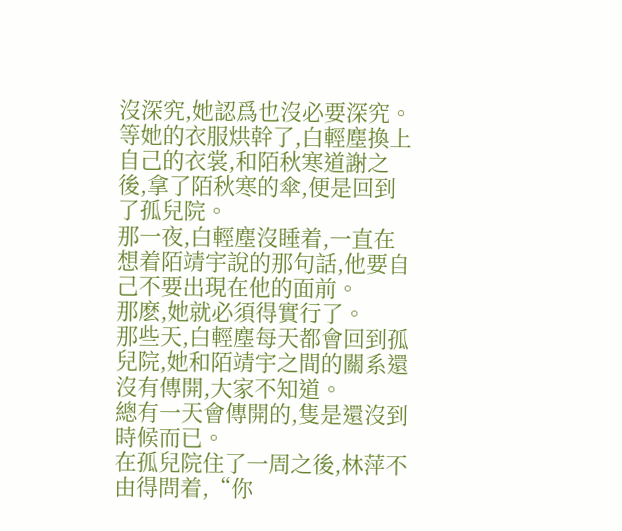沒深究,她認爲也沒必要深究。
等她的衣服烘幹了,白輕塵換上自己的衣裳,和陌秋寒道謝之後,拿了陌秋寒的傘,便是回到了孤兒院。
那一夜,白輕塵沒睡着,一直在想着陌靖宇說的那句話,他要自己不要出現在他的面前。
那麽,她就必須得實行了。
那些天,白輕塵每天都會回到孤兒院,她和陌靖宇之間的關系還沒有傳開,大家不知道。
總有一天會傳開的,隻是還沒到時候而已。
在孤兒院住了一周之後,林萍不由得問着,“你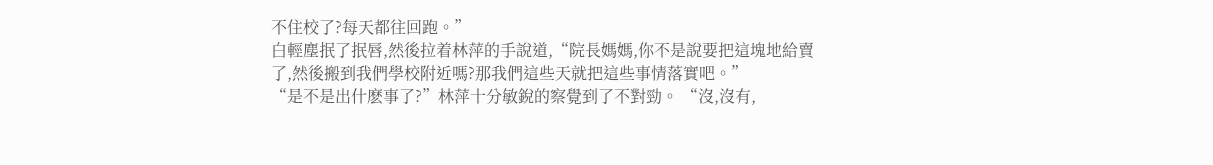不住校了?每天都往回跑。”
白輕塵抿了抿唇,然後拉着林萍的手說道,“院長媽媽,你不是說要把這塊地給賣了,然後搬到我們學校附近嗎?那我們這些天就把這些事情落實吧。”
“是不是出什麽事了?”林萍十分敏銳的察覺到了不對勁。 “沒,沒有,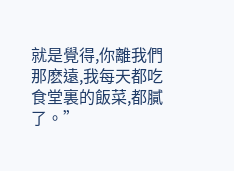就是覺得,你離我們那麽遠,我每天都吃食堂裏的飯菜,都膩了。”